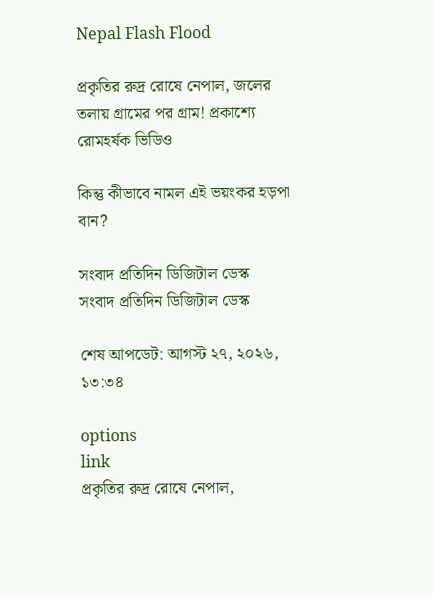Nepal Flash Flood

প্রকৃতির রুদ্র রোষে নেপাল, জলের তলায় গ্রামের পর গ্রাম! প্রকাশ্যে রোমহর্ষক ভিডিও

কিন্তু কীভাবে নামল এই ভয়ংকর হড়পা বান?

সংবাদ প্রতিদিন ডিজিটাল ডেস্ক
সংবাদ প্রতিদিন ডিজিটাল ডেস্ক

শেষ আপডেট: আগস্ট ২৭, ২০২৬, ১৩:৩৪

options
link
প্রকৃতির রুদ্র রোষে নেপাল,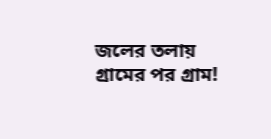জলের তলায় গ্রামের পর গ্রাম!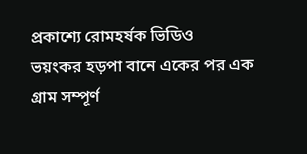প্রকাশ্যে রোমহর্ষক ভিডিও
ভয়ংকর হড়পা বানে একের পর এক গ্রাম সম্পূর্ণ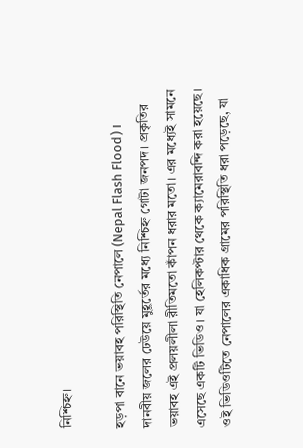নিশ্চিহ্ন।

হড়পা বানে ভয়াবহ পরিস্থিতি নেপালে (Nepal Flash Flood)। দানবীয় জলের ঢেউয়ে মুহূর্তের মধ্যে নিশ্চিহ্ন গোটা জনপদ। প্রকৃতির ভয়াবহ এই প্রলয়লীলা রীতিমতো কাঁপন ধরার মতো। এর মধ্যেই সামনে এসেছে একটি ভিডিও। যা হেলিকপ্টার থেকে ক্যামেরাবন্দি করা হয়েছে। ওই ভিডিওটিতে নেপালের একাধিক গ্রামের পরিস্থিতি ধরা পড়েছে, যা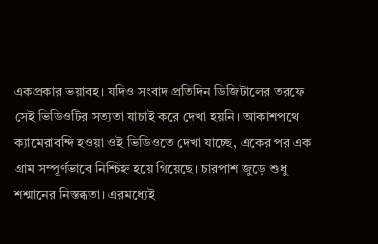একপ্রকার ভয়াবহ। যদিও সংবাদ প্রতিদিন ডিজিটালের তরফে সেই ভিডিওটির সত্যতা যাচাই করে দেখা হয়নি। আকাশপথে ক্যামেরাবন্দি হওয়া ওই ভিডিওতে দেখা যাচ্ছে, একের পর এক গ্রাম সম্পূর্ণভাবে নিশ্চিহ্ন হয়ে গিয়েছে। চারপাশ জুড়ে শুধু শশ্মানের নিস্তব্ধতা। এরমধ্যেই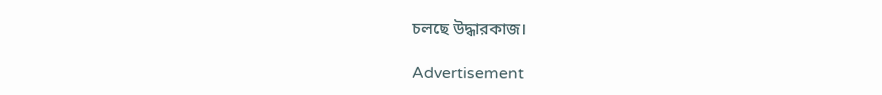চলছে উদ্ধারকাজ।

Advertisement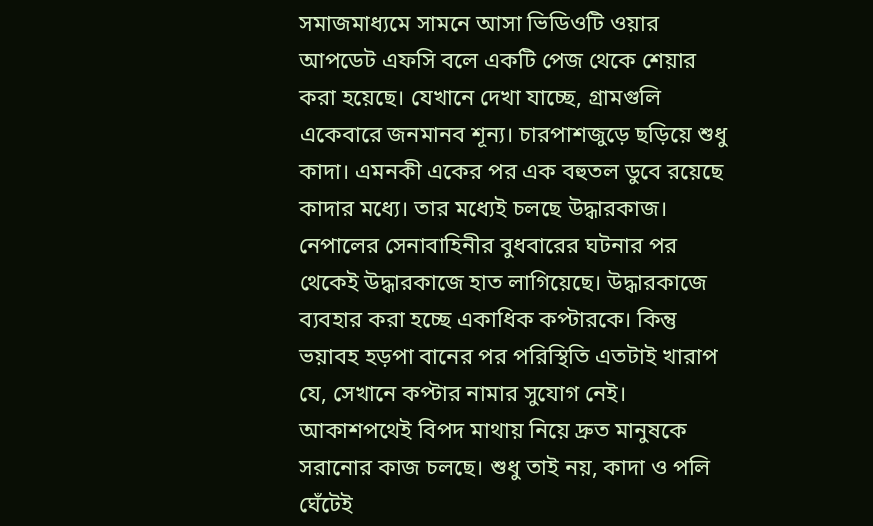সমাজমাধ্যমে সামনে আসা ভিডিওটি ওয়ার আপডেট এফসি বলে একটি পেজ থেকে শেয়ার করা হয়েছে। যেখানে দেখা যাচ্ছে, গ্রামগুলি একেবারে জনমানব শূন্য। চারপাশজুড়ে ছড়িয়ে শুধু কাদা। এমনকী একের পর এক বহুতল ডুবে রয়েছে কাদার মধ্যে। তার মধ্যেই চলছে উদ্ধারকাজ। নেপালের সেনাবাহিনীর বুধবারের ঘটনার পর থেকেই উদ্ধারকাজে হাত লাগিয়েছে। উদ্ধারকাজে ব্যবহার করা হচ্ছে একাধিক কপ্টারকে। কিন্তু ভয়াবহ হড়পা বানের পর পরিস্থিতি এতটাই খারাপ যে, সেখানে কপ্টার নামার সুযোগ নেই। আকাশপথেই বিপদ মাথায় নিয়ে দ্রুত মানুষকে সরানোর কাজ চলছে। শুধু তাই নয়, কাদা ও পলি ঘেঁটেই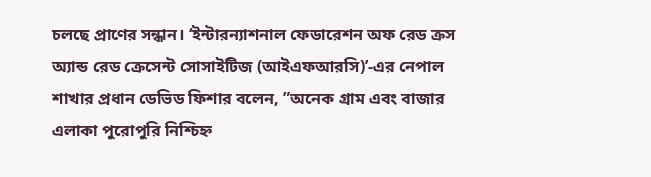চলছে প্রাণের সন্ধান। ‘ইন্টারন্যাশনাল ফেডারেশন অফ রেড ক্রস অ্যান্ড রেড ক্রেসেন্ট সোসাইটিজ (আইএফআরসি)’-এর নেপাল শাখার প্রধান ডেভিড ফিশার বলেন, ”অনেক গ্রাম এবং বাজার এলাকা পুরোপুরি নিশ্চিহ্ন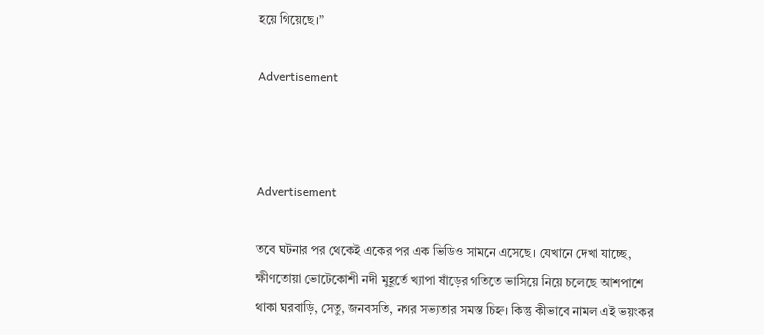হয়ে গিয়েছে।”

Advertisement



Advertisement

তবে ঘটনার পর থেকেই একের পর এক ভিডিও সামনে এসেছে। যেখানে দেখা যাচ্ছে, ক্ষীণতোয়া ভোটেকোশী নদী মুহূর্তে খ্যাপা ষাঁড়ের গতিতে ভাসিয়ে নিয়ে চলেছে আশপাশে থাকা ঘরবাড়ি, সেতু, জনবসতি, নগর সভ্যতার সমস্ত চিহ্ন। কিন্তু কীভাবে নামল এই ভয়ংকর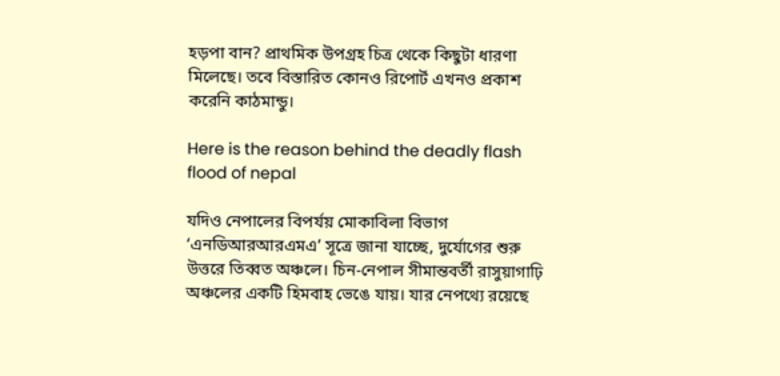হড়পা বান? প্রাথমিক উপগ্রহ চিত্র থেকে কিছুটা ধারণা মিলেছে। তবে বিস্তারিত কোনও রিপোর্ট এখনও প্রকাশ করেনি কাঠমান্ডু।

Here is the reason behind the deadly flash flood of nepal

যদিও নেপালের বিপর্যয় মোকাবিলা বিভাগ ‘এনডিআরআরএমএ’ সূত্রে জানা যাচ্ছে, দুর্যোগের শুরু উত্তরে তিব্বত অঞ্চলে। চিন-নেপাল সীমান্তবর্তী রাসুয়াগাঢ়ি অঞ্চলের একটি হিমবাহ ভেঙে যায়। যার নেপথ্যে রয়েছে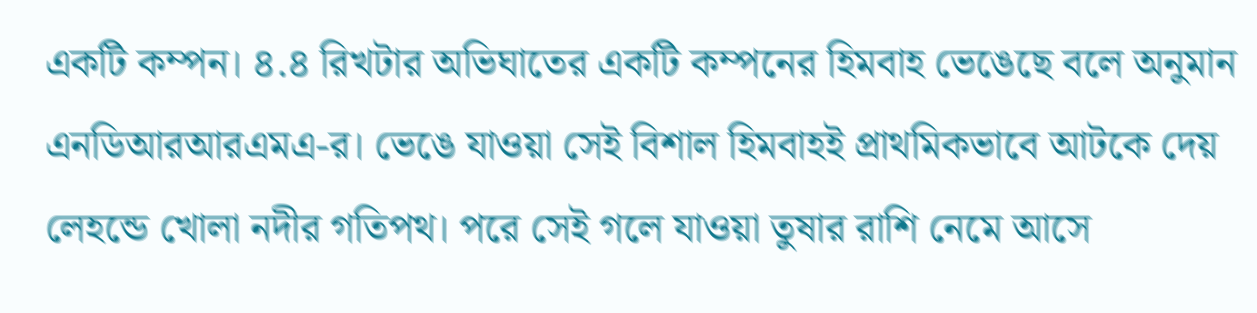একটি কম্পন। ৪.৪ রিখটার অভিঘাতের একটি কম্পনের হিমবাহ ভেঙেছে বলে অনুমান এনডিআরআরএমএ-র। ভেঙে যাওয়া সেই বিশাল হিমবাহই প্রাথমিকভাবে আটকে দেয় লেহন্ডে খোলা নদীর গতিপথ। পরে সেই গলে যাওয়া তুষার রাশি নেমে আসে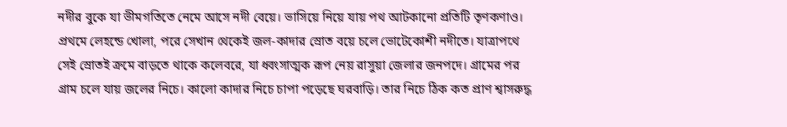নদীর বুকে যা ভীমগতিতে নেমে আসে নদী বেয়ে। ভাসিয়ে নিয়ে যায় পথ আটকানো প্রতিটি তৃণকণাও। প্রথমে লেহন্ডে খোলা, পরে সেখান থেকেই জল-কাদার স্রোত বয়ে চলে ভোটেকোশী নদীতে। যাত্রাপথে সেই স্রোতই ক্রমে বাড়তে থাকে কলেবরে, যা ধ্বংসাত্মক রূপ নেয় রাসুয়া জেলার জনপদে। গ্রামের পর গ্রাম চলে যায় জলের নিচে। কালো কাদার নিচে চাপা পড়েছে ঘরবাড়ি। তার নিচে ঠিক কত প্রাণ শ্বাসরুদ্ধ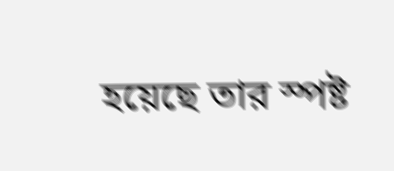হয়েছে তার স্পষ্ট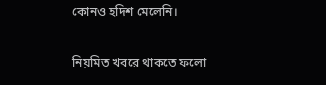কোনও হদিশ মেলেনি।

নিয়মিত খবরে থাকতে ফলো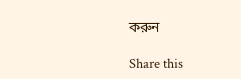করুন

Share this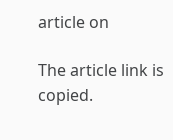article on

The article link is copied.